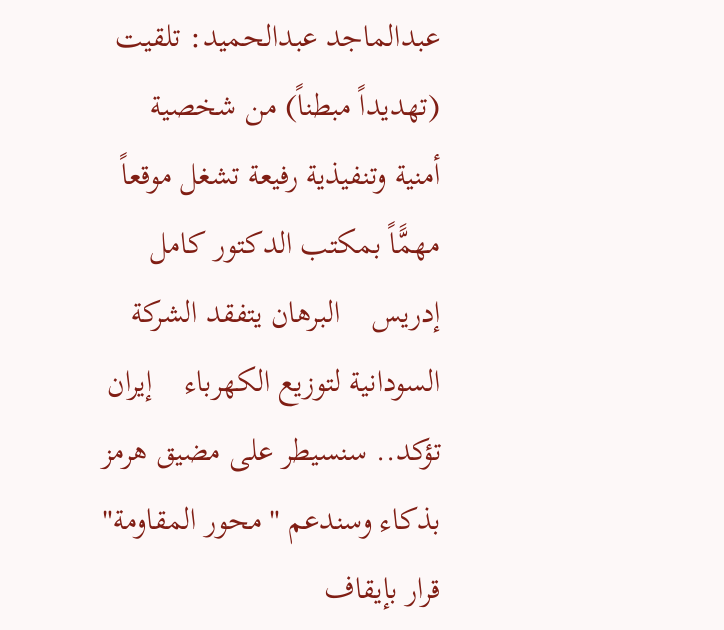عبدالماجد عبدالحميد: تلقيت (تهديداً مبطناً) من شخصية أمنية وتنفيذية رفيعة تشغل موقعاً مهمًّاً بمكتب الدكتور كامل إدريس    البرهان يتفقد الشركة السودانية لتوزيع الكهرباء    إيران تؤكد.. سنسيطر على مضيق هرمز بذكاء وسندعم "محور المقاومة"    قرار بإيقاف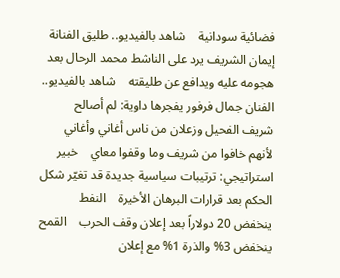فضائية سودانية    شاهد بالفيديو.. طليق الفنانة إيمان الشريف يرد على الناشط محمد الرحال بعد هجومه عليه ويدافع عن طليقته    شاهد بالفيديو.. الفنان جمال فرفور يفجرها داوية: لم أصالح شريف الفحيل وزعلان من ناس أغاني وأغاني لأنهم خافوا من شريف وما وقفوا معاي    خبير استراتيجي: ترتيبات سياسية جديدة قد تغيّر شكل الحكم بعد قرارات البرهان الأخيرة    النفط ينخفض 20 دولاراً بعد إعلان وقف الحرب    القمح ينخفض 3% والذرة 1% مع إعلان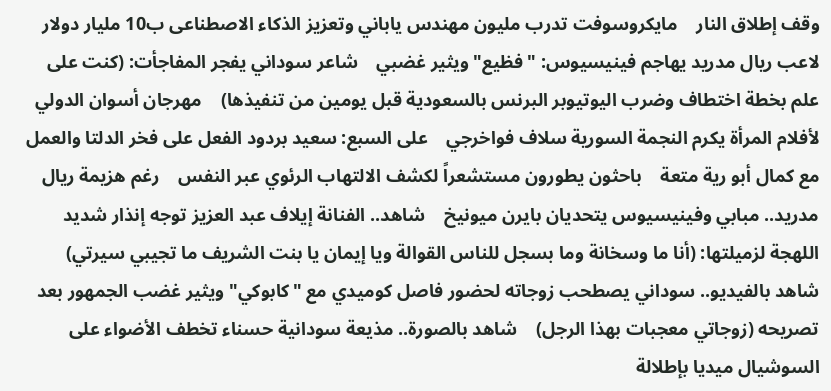وقف إطلاق النار    مايكروسوفت تدرب مليون مهندس ياباني وتعزيز الذكاء الاصطناعى ب10 مليار دولار    لاعب ريال مدريد يهاجم فينيسيوس: "فظيع" ويثير غضبي    شاعر سوداني يفجر المفاجأت: (كنت على علم بخطة اختطاف وضرب اليوتيوبر البرنس بالسعودية قبل يومين من تنفيذها)    مهرجان أسوان الدولي لأفلام المرأة يكرم النجمة السورية سلاف فواخرجي    على السبع: سعيد بردود الفعل على فخر الدلتا والعمل مع كمال أبو رية متعة    باحثون يطورون مستشعراً لكشف الالتهاب الرئوي عبر النفس    رغم هزيمة ريال مدريد.. مبابي وفينيسيوس يتحديان بايرن ميونيخ    شاهد.. الفنانة إيلاف عبد العزيز توجه إنذار شديد اللهجة لزميلتها: (أنا ما وسخانة وما بسجل للناس القوالة ويا إيمان يا بنت الشريف ما تجيبي سيرتي)    شاهد بالفيديو.. سوداني يصطحب زوجاته لحضور فاصل كوميدي مع "كابوكي" ويثير غضب الجمهور بعد تصريحه (زوجاتي معجبات بهذا الرجل)    شاهد بالصورة.. مذيعة سودانية حسناء تخطف الأضواء على السوشيال ميديا بإطلالة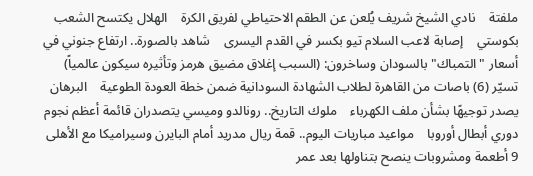ملفتة    نادي الشيخ شريف يُلعن عن الطقم الاحتياطي لفريق الكرة    الهلال يكتسح الشعب بكوستي    إصابة لاعب السلام تيو بكسر في القدم اليسرى    شاهد بالصورة.. ارتفاع جنوني في أسعار "التمباك" بالسودان وساخرون: (السبب إغلاق مضيق هرمز وتأثيره سيكون عالمياً)    تسيّر (6) باصات من القاهرة لطلاب الشهادة السودانية ضمن خطة العودة الطوعية    البرهان يصدر توجيهًا بشأن ملف الكهرباء    ملوك التاريخ.. رونالدو وميسي يتصدران قائمة أعظم نجوم دوري أبطال أوروبا    مواعيد مباريات اليوم.. قمة ريال مدريد أمام البايرن وسيراميكا مع الأهلى    9 أطعمة ومشروبات ينصح بتناولها بعد عمر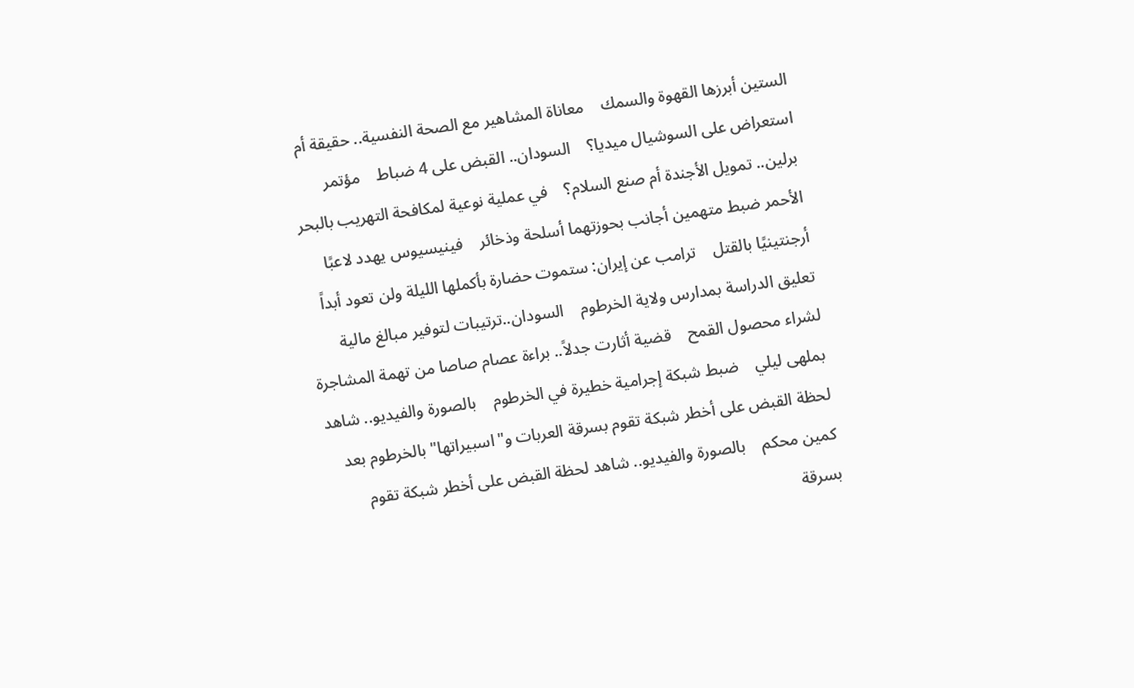الستين أبرزها القهوة والسمك    معاناة المشاهير مع الصحة النفسية.. حقيقة أم استعراض على السوشيال ميديا؟    السودان.. القبض على 4 ضباط    مؤتمر برلين.. تمويل الأجندة أم صنع السلام؟    في عملية نوعية لمكافحة التهريب بالبحر الأحمر ضبط متهمين أجانب بحوزتهما أسلحة وذخائر    فينيسيوس يهدد لاعبًا أرجنتينيًا بالقتل    ترامب عن إيران: ستموت حضارة بأكملها الليلة ولن تعود أبداً    تعليق الدراسة بمدارس ولاية الخرطوم    السودان..ترتيبات لتوفير مبالغ مالية لشراء محصول القمح    قضية أثارت جدلاً.. براءة عصام صاصا من تهمة المشاجرة بملهى ليلي    ضبط شبكة إجرامية خطيرة في الخرطوم    بالصورة والفيديو.. شاهد لحظة القبض على أخطر شبكة تقوم بسرقة العربات و"اسبيراتها" بالخرطوم بعد كمين محكم    بالصورة والفيديو.. شاهد لحظة القبض على أخطر شبكة تقوم بسرقة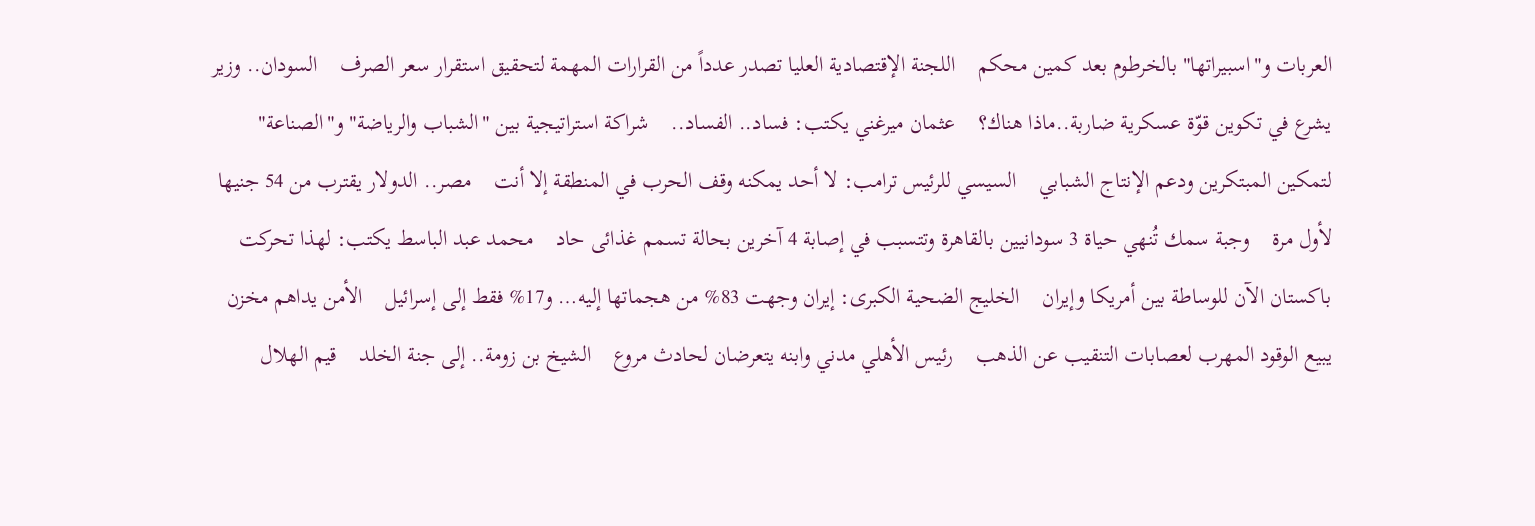العربات و"اسبيراتها" بالخرطوم بعد كمين محكم    اللجنة الإقتصادية العليا تصدر عدداً من القرارات المهمة لتحقيق استقرار سعر الصرف    السودان.. وزير يشرع في تكوين قوّة عسكرية ضاربة..ماذا هناك؟    عثمان ميرغني يكتب: فساد.. الفساد..    شراكة استراتيجية بين "الشباب والرياضة" و"الصناعة" لتمكين المبتكرين ودعم الإنتاج الشبابي    السيسي للرئيس ترامب: لا أحد يمكنه وقف الحرب في المنطقة إلا أنت    مصر.. الدولار يقترب من 54 جنيها لأول مرة    وجبة سمك تُنهي حياة 3 سودانيين بالقاهرة وتتسبب في إصابة 4 آخرين بحالة تسمم غذائى حاد    محمد عبد الباسط يكتب: لهذا تحركت باكستان الآن للوساطة بين أمريكا وإيران    الخليج الضحية الكبرى: إيران وجهت 83% من هجماتها إليه… و17% فقط إلى إسرائيل    الأمن يداهم مخزن يبيع الوقود المهرب لعصابات التنقيب عن الذهب    رئيس الأهلي مدني وابنه يتعرضان لحادث مروع    الشيخ بن زومة.. إلى جنة الخلد    قيم الهلال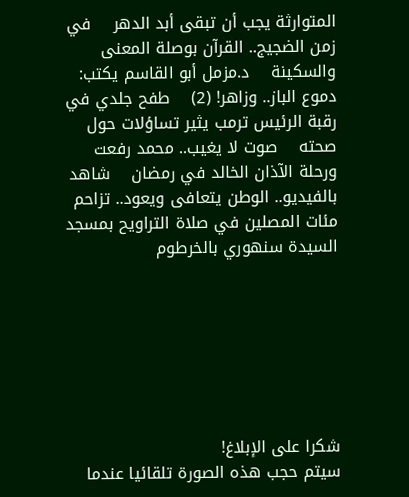المتوارثة يجب أن تبقى أبد الدهر    في زمن الضجيج.. القرآن بوصلة المعنى والسكينة    د.مزمل أبو القاسم يكتب: دموع الباز.. وزاهر! (2)    طفح جلدي في رقبة الرئيس ترمب يثير تساؤلات حول صحته    صوت لا يغيب.. محمد رفعت ورحلة الآذان الخالد في رمضان    شاهد بالفيديو.. الوطن يتعافى ويعود.. تزاحم مئات المصلين في صلاة التراويح بمسجد السيدة سنهوري بالخرطوم







شكرا على الإبلاغ!
سيتم حجب هذه الصورة تلقائيا عندما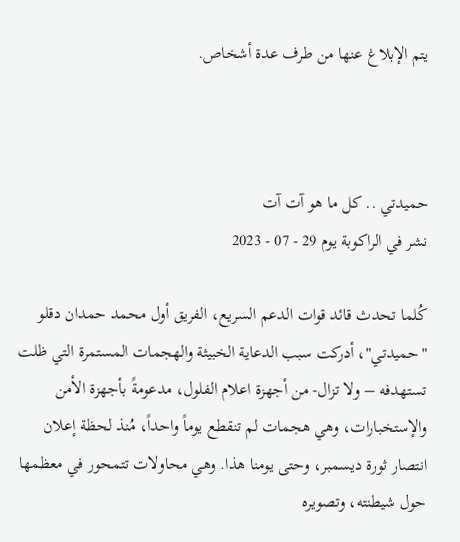يتم الإبلاغ عنها من طرف عدة أشخاص.



حميدتي .. كل ما هو آت آت
نشر في الراكوبة يوم 29 - 07 - 2023

كُلما تحدث قائد قوات الدعم السريع، الفريق أول محمد حمدان دقلو "حميدتي"، أدركت سبب الدعاية الخبيثة والهجمات المستمرة التي ظلت تستهدفه – ولا تزال- من أجهزة اعلام الفلول، مدعومةً بأجهزة الأمن والإستخبارات، وهي هجمات لم تنقطع يوماً واحداً، مُنذ لحظة إعلان انتصار ثورة ديسمبر، وحتى يومنا هذا. وهي محاولات تتمحور في معظمها حول شيطنته، وتصويره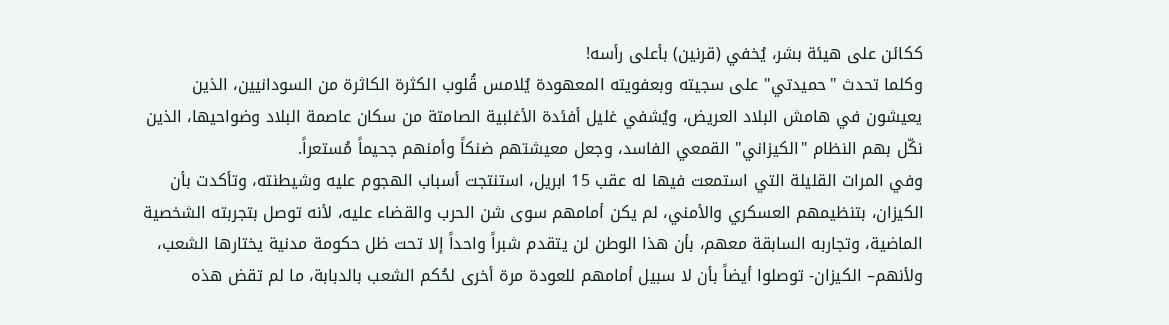ككائن على هيئة بشر، يُخفي (قرنين) بأعلى رأسه!
وكلما تحدث "حميدتي" على سجيته وبعفويته المعهودة يُلامس قُلوب الكثرة الكاثرة من السودانيين، الذين يعيشون في هامش البلاد العريض، ويُشفي غليل أفئدة الأغلبية الصامتة من سكان عاصمة البلاد وضواحيها، الذين نكّل بهم النظام "الكيزاني" القمعي الفاسد، وجعل معيشتهم ضنكاً وأمنهم جحيماً مُستعراً.
وفي المرات القليلة التي استمعت فيها له عقب 15 ابريل، استنتجت أسباب الهجوم عليه وشيطنته، وتأكدت بأن الكيزان، بتنظيمهم العسكري والأمني، لم يكن أمامهم سوى شن الحرب والقضاء عليه، لأنه توصل بتجربته الشخصية الماضية، وتجاربه السابقة معهم، بأن هذا الوطن لن يتقدم شبراً واحداً إلا تحت ظل حكومة مدنية يختارها الشعب، ولأنهم– الكيزان- توصلوا أيضاً بأن لا سبيل أمامهم للعودة مرة أخرى لحُكم الشعب بالدبابة، ما لم تقض هذه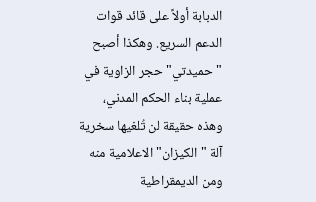الدبابة أولاً على قائد قوات الدعم السريع. وهكذا أصبح "حميدتي" حجر الزاوية في عملية بناء الحكم المدني، وهذه حقيقة لن تُلغيها سخرية آلة "الكيزان" الاعلامية منه ومن الديمقراطية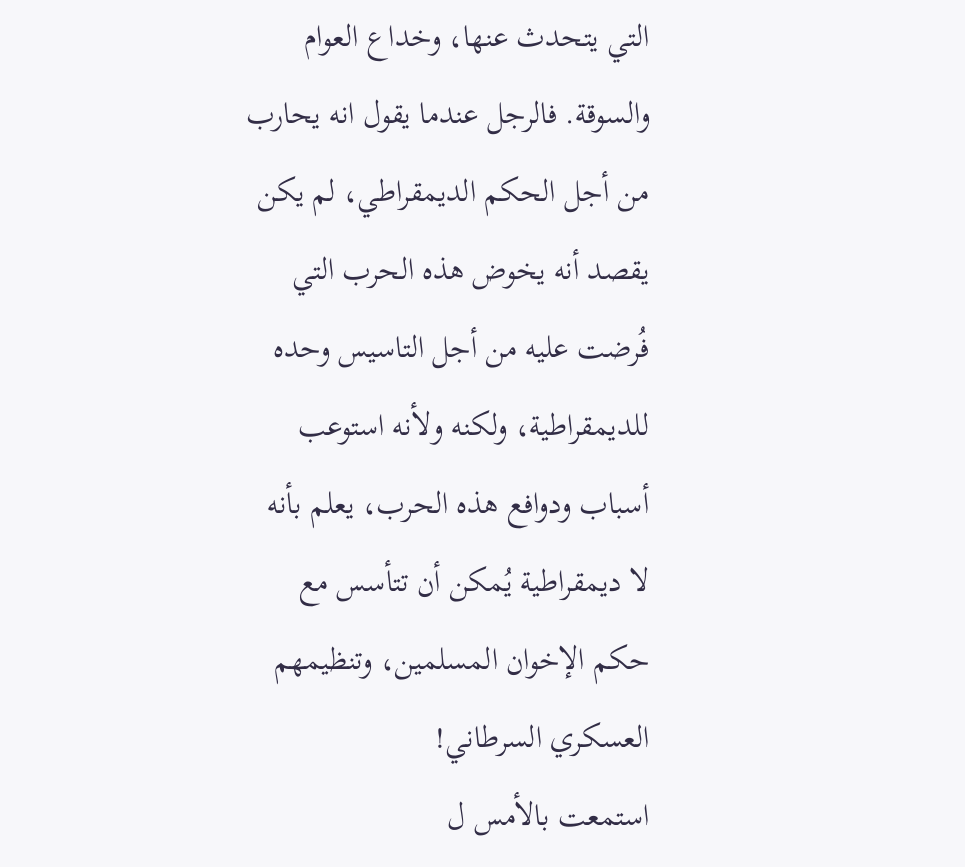التي يتحدث عنها، وخداع العوام والسوقة. فالرجل عندما يقول انه يحارب من أجل الحكم الديمقراطي، لم يكن يقصد أنه يخوض هذه الحرب التي فُرضت عليه من أجل التاسيس وحده للديمقراطية، ولكنه ولأنه استوعب أسباب ودوافع هذه الحرب، يعلم بأنه لا ديمقراطية يُمكن أن تتأسس مع حكم الإخوان المسلمين، وتنظيمهم العسكري السرطاني!
استمعت بالأمس ل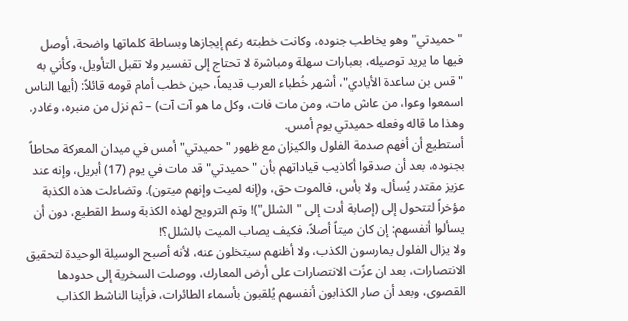"حميدتي" وهو يخاطب جنوده، وكانت خطبته رغم إيجازها وبساطة كلماتها واضحة، أوصل فيها ما يريد توصيله، بعبارات سهلة ومباشرة لا تحتاج إلى تفسير ولا تقبل التأويل، وكأني به "قس بن ساعدة الأيادي"، أشهر خُطباء العرب قديماً، حين خطب أمام قومه قائلاً: (أيها الناس اسمعوا وعوا، من عاش مات، ومن مات فات، وكل ما هو آت آت) – ثم نزل من منبره، وغادر. وهذا ما قاله وفعله حميدتي يوم أمس.
أستطيع أن أفهم صدمة الفلول والكيزان مع ظهور "حميدتي" أمس في ميدان المعركة محاطاً بجنوده، بعد أن صدقوا أكاذيب قياداتهم بأن "حميدتي" قد مات في يوم (17) أبريل، وإنه عند عزيز مقتدر يُسأل، ولا بأس، فالموت حق، و(إنه لميت وإنهم ميتون). وتضاءلت هذه الكذبة مؤخراً لتتحول إلى (إصابة أدت إلى "الشلل")! وتم الترويج لهذه الكذبة وسط القطيع، دون أن يسألوا أنفسهم: إن كان ميتاً أصلاً، فكيف يصاب الميت بالشلل؟!
ولا يزال الفلول يمارسون الكذب، ولا أظنهم سيتخلون عنه، لأنه أصبح الوسيلة الوحيدة لتحقيق الانتصارات، بعد ان عزًت الانتصارات على أرض المعارك، ووصلت السخرية إلى حدودها القصوى، وبعد أن صار الكذابون أنفسهم يُلقبون بأسماء الطائرات، فرأينا الناشط الكذاب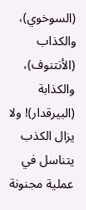(السوخوي)، والكذاب (الأنتنوف)، والكذابة (البيرقدار)! ولا يزال الكذب يتناسل في عملية مجنونة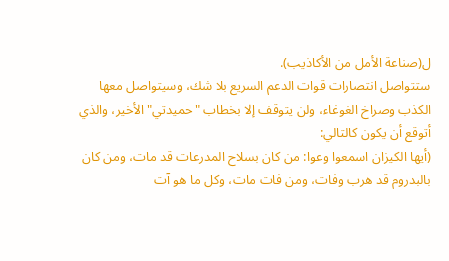ل(صناعة الأمل من الأكاذيب).
ستتواصل انتصارات قوات الدعم السريع بلا شك، وسيتواصل معها الكذب وصراخ الغوغاء، ولن يتوقف إلا بخطاب "حميدتي" الأخير، والذي أتوقع أن يكون كالتالي:
(أيها الكيزان اسمعوا وعوا: من كان بسلاح المدرعات قد مات، ومن كان بالبدروم قد هرب وفات، ومن فات مات، وكل ما هو آت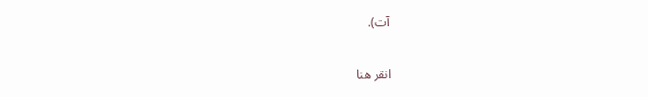آت).


انقر هنا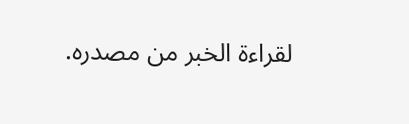لقراءة الخبر من مصدره.